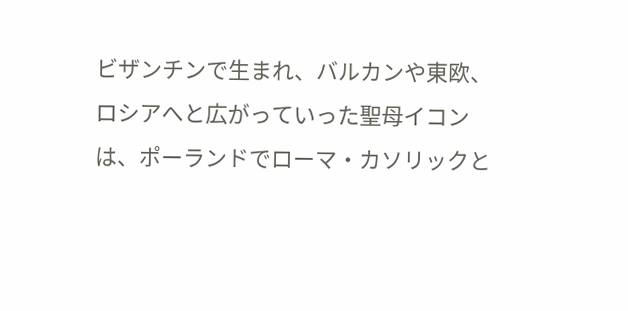ビザンチンで生まれ、バルカンや東欧、ロシアへと広がっていった聖母イコンは、ポーランドでローマ・カソリックと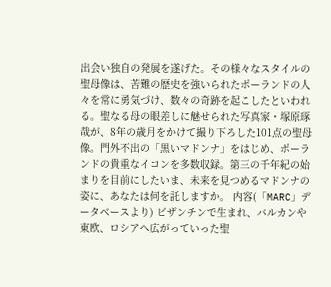出会い独自の発展を遂げた。その様々なスタイルの聖母像は、苦難の歴史を強いられたポーランドの人々を常に勇気づけ、数々の奇跡を起こしたといわれる。聖なる母の眼差しに魅せられた写真家・塚原琢哉が、8年の歳月をかけて撮り下ろした101点の聖母像。門外不出の「黒いマドンナ」をはじめ、ポーランドの貴重なイコンを多数収録。第三の千年紀の始まりを目前にしたいま、未来を見つめるマドンナの姿に、あなたは何を託しますか。 内容(「MARC」データベースより) ビザンチンで生まれ、バルカンや東欧、ロシアへ広がっていった聖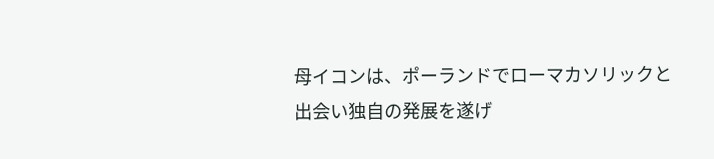母イコンは、ポーランドでローマカソリックと出会い独自の発展を遂げ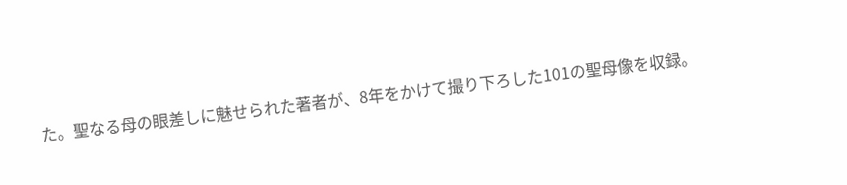た。聖なる母の眼差しに魅せられた著者が、8年をかけて撮り下ろした101の聖母像を収録。